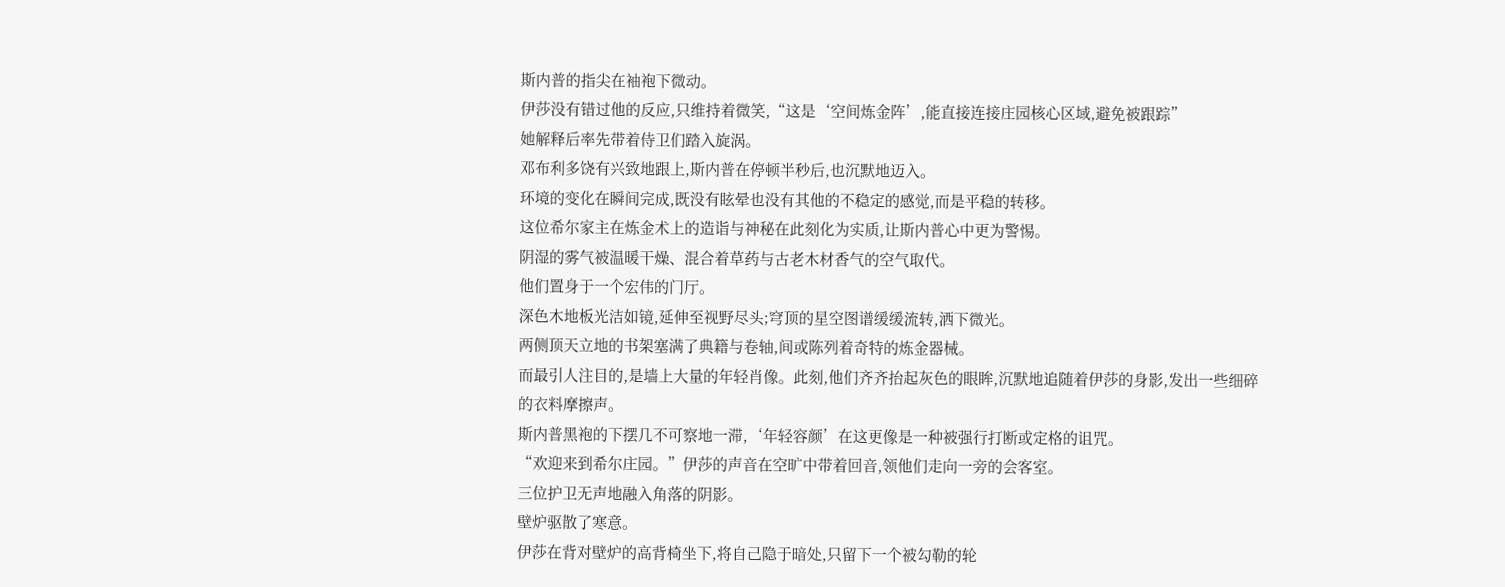斯内普的指尖在袖袍下微动。
伊莎没有错过他的反应,只维持着微笑,“这是‘空间炼金阵’,能直接连接庄园核心区域,避免被跟踪”
她解释后率先带着侍卫们踏入旋涡。
邓布利多饶有兴致地跟上,斯内普在停顿半秒后,也沉默地迈入。
环境的变化在瞬间完成,既没有眩晕也没有其他的不稳定的感觉,而是平稳的转移。
这位希尔家主在炼金术上的造诣与神秘在此刻化为实质,让斯内普心中更为警惕。
阴湿的雾气被温暖干燥、混合着草药与古老木材香气的空气取代。
他们置身于一个宏伟的门厅。
深色木地板光洁如镜,延伸至视野尽头;穹顶的星空图谱缓缓流转,洒下微光。
两侧顶天立地的书架塞满了典籍与卷轴,间或陈列着奇特的炼金器械。
而最引人注目的,是墙上大量的年轻肖像。此刻,他们齐齐抬起灰色的眼眸,沉默地追随着伊莎的身影,发出一些细碎的衣料摩擦声。
斯内普黑袍的下摆几不可察地一滞,‘年轻容颜’在这更像是一种被强行打断或定格的诅咒。
“欢迎来到希尔庄园。”伊莎的声音在空旷中带着回音,领他们走向一旁的会客室。
三位护卫无声地融入角落的阴影。
壁炉驱散了寒意。
伊莎在背对壁炉的高背椅坐下,将自己隐于暗处,只留下一个被勾勒的轮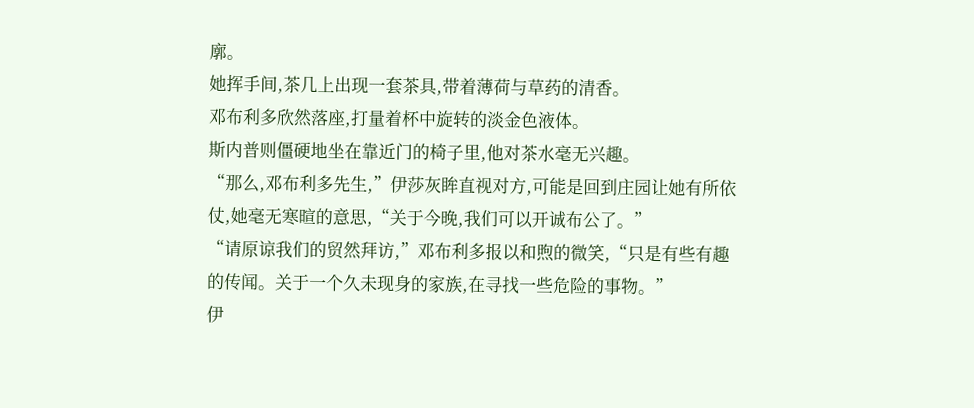廓。
她挥手间,茶几上出现一套茶具,带着薄荷与草药的清香。
邓布利多欣然落座,打量着杯中旋转的淡金色液体。
斯内普则僵硬地坐在靠近门的椅子里,他对茶水毫无兴趣。
“那么,邓布利多先生,”伊莎灰眸直视对方,可能是回到庄园让她有所依仗,她毫无寒暄的意思,“关于今晚,我们可以开诚布公了。”
“请原谅我们的贸然拜访,”邓布利多报以和煦的微笑,“只是有些有趣的传闻。关于一个久未现身的家族,在寻找一些危险的事物。”
伊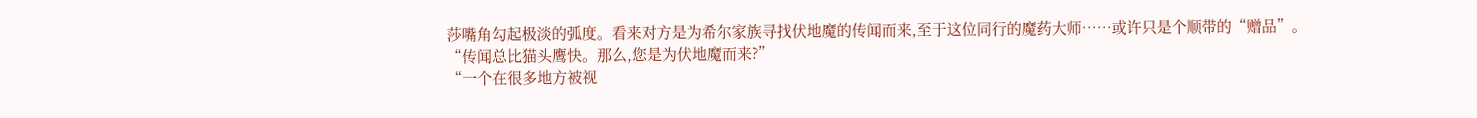莎嘴角勾起极淡的弧度。看来对方是为希尔家族寻找伏地魔的传闻而来,至于这位同行的魔药大师……或许只是个顺带的“赠品”。
“传闻总比猫头鹰快。那么,您是为伏地魔而来?”
“一个在很多地方被视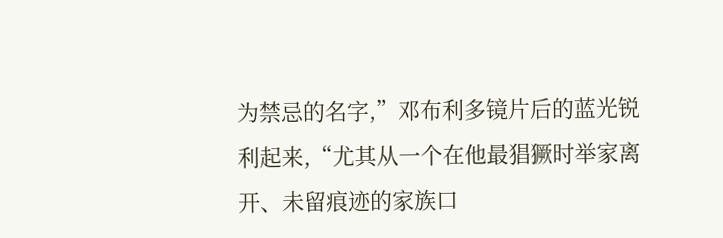为禁忌的名字,”邓布利多镜片后的蓝光锐利起来,“尤其从一个在他最猖獗时举家离开、未留痕迹的家族口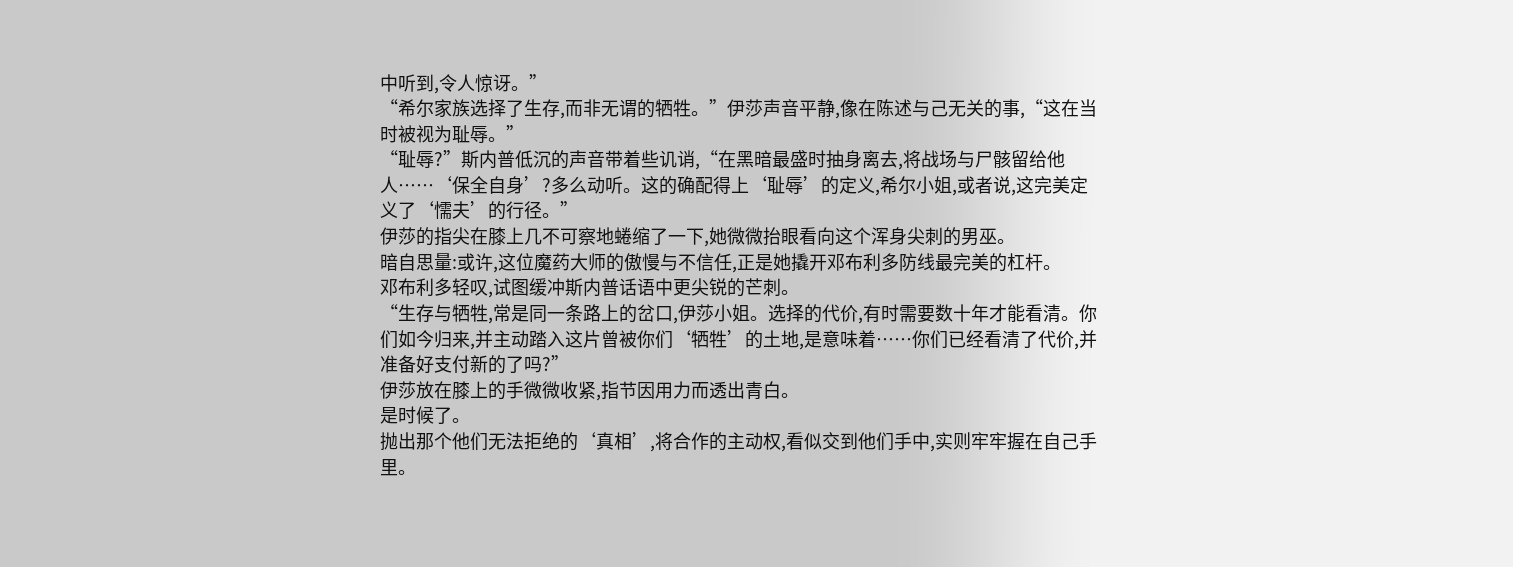中听到,令人惊讶。”
“希尔家族选择了生存,而非无谓的牺牲。”伊莎声音平静,像在陈述与己无关的事,“这在当时被视为耻辱。”
“耻辱?”斯内普低沉的声音带着些讥诮,“在黑暗最盛时抽身离去,将战场与尸骸留给他人……‘保全自身’?多么动听。这的确配得上‘耻辱’的定义,希尔小姐,或者说,这完美定义了‘懦夫’的行径。”
伊莎的指尖在膝上几不可察地蜷缩了一下,她微微抬眼看向这个浑身尖刺的男巫。
暗自思量:或许,这位魔药大师的傲慢与不信任,正是她撬开邓布利多防线最完美的杠杆。
邓布利多轻叹,试图缓冲斯内普话语中更尖锐的芒刺。
“生存与牺牲,常是同一条路上的岔口,伊莎小姐。选择的代价,有时需要数十年才能看清。你们如今归来,并主动踏入这片曾被你们‘牺牲’的土地,是意味着……你们已经看清了代价,并准备好支付新的了吗?”
伊莎放在膝上的手微微收紧,指节因用力而透出青白。
是时候了。
抛出那个他们无法拒绝的‘真相’,将合作的主动权,看似交到他们手中,实则牢牢握在自己手里。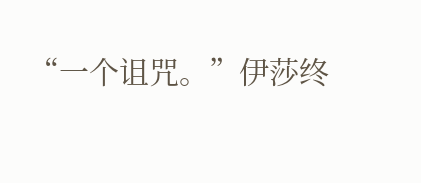“一个诅咒。”伊莎终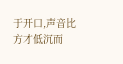于开口,声音比方才低沉而